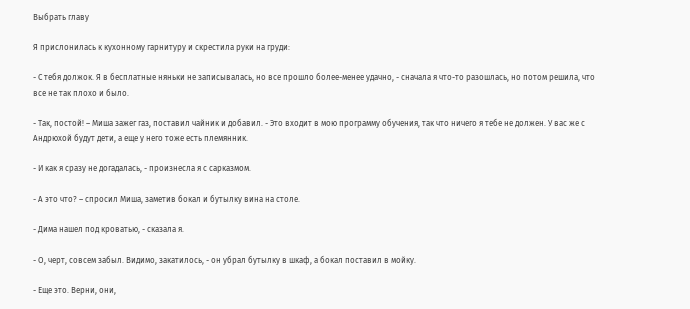Выбрать главу

Я прислонилась к кухонному гарнитуру и скрестила руки на груди:

- С тебя должок. Я в бесплатные няньки не записывалась, но все прошло более-менее удачно, - сначала я что-то разошлась, но потом решила, что все не так плохо и было.

- Так, постой! – Миша зажег газ, поставил чайник и добавил. - Это входит в мою программу обучения, так что ничего я тебе не должен. У вас же с Андрюхой будут дети, а еще у него тоже есть племянник.

- И как я сразу не догадалась, - произнесла я с сарказмом.

- А это что? – спросил Миша, заметив бокал и бутылку вина на столе.

- Дима нашел под кроватью, - сказала я.

- О, черт, совсем забыл. Видимо, закатилось, - он убрал бутылку в шкаф, а бокал поставил в мойку.

- Еще это. Верни, они,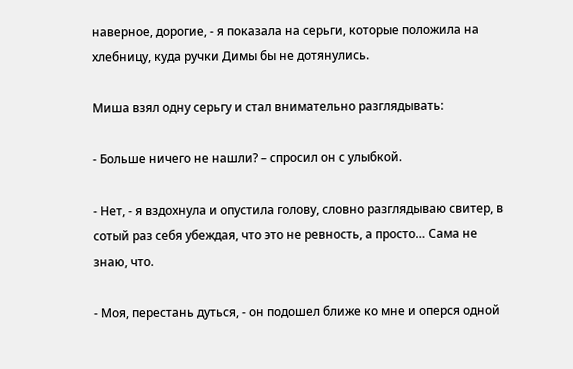наверное, дорогие, - я показала на серьги, которые положила на хлебницу, куда ручки Димы бы не дотянулись.

Миша взял одну серьгу и стал внимательно разглядывать:

- Больше ничего не нашли? – спросил он с улыбкой.

- Нет, - я вздохнула и опустила голову, словно разглядываю свитер, в сотый раз себя убеждая, что это не ревность, а просто… Сама не знаю, что.

- Моя, перестань дуться, - он подошел ближе ко мне и оперся одной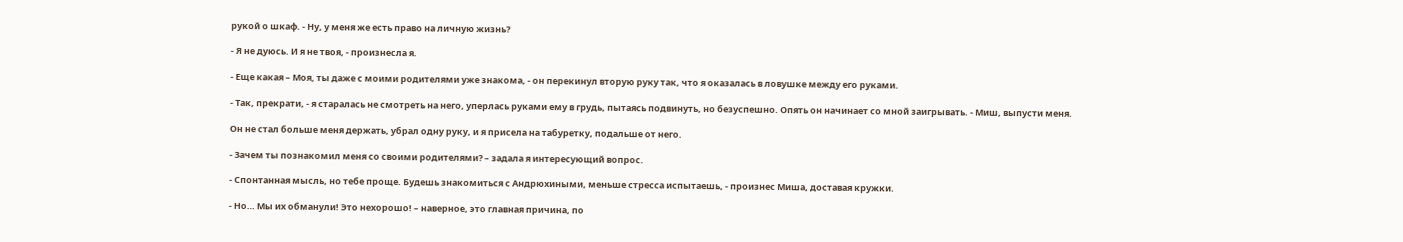рукой о шкаф. - Ну, у меня же есть право на личную жизнь?

- Я не дуюсь. И я не твоя, - произнесла я.

- Еще какая – Моя, ты даже с моими родителями уже знакома, - он перекинул вторую руку так, что я оказалась в ловушке между его руками.

- Так, прекрати, - я старалась не смотреть на него, уперлась руками ему в грудь, пытаясь подвинуть, но безуспешно. Опять он начинает со мной заигрывать. - Миш, выпусти меня.

Он не стал больше меня держать, убрал одну руку, и я присела на табуретку, подальше от него.

- Зачем ты познакомил меня со своими родителями? – задала я интересующий вопрос.

- Спонтанная мысль, но тебе проще. Будешь знакомиться с Андрюхиными, меньше стресса испытаешь, - произнес Миша, доставая кружки.

- Но… Мы их обманули! Это нехорошо! – наверное, это главная причина, по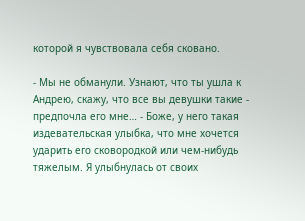которой я чувствовала себя сковано.

- Мы не обманули. Узнают, что ты ушла к Андрею, скажу, что все вы девушки такие - предпочла его мне… - Боже, у него такая издевательская улыбка, что мне хочется ударить его сковородкой или чем-нибудь тяжелым. Я улыбнулась от своих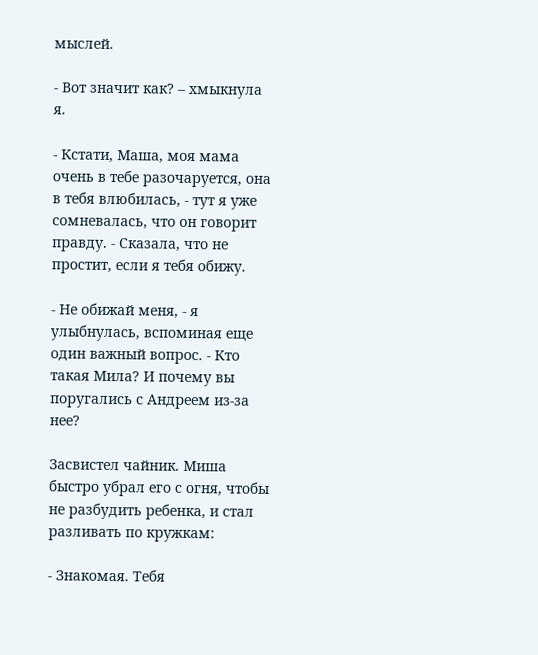мыслей.

- Вот значит как? – хмыкнула я.

- Кстати, Маша, моя мама очень в тебе разочаруется, она в тебя влюбилась, - тут я уже сомневалась, что он говорит правду. - Сказала, что не простит, если я тебя обижу.

- Не обижай меня, - я улыбнулась, вспоминая еще один важный вопрос. - Кто такая Мила? И почему вы поругались с Андреем из-за нее?

Засвистел чайник. Миша быстро убрал его с огня, чтобы не разбудить ребенка, и стал разливать по кружкам:

- Знакомая. Тебя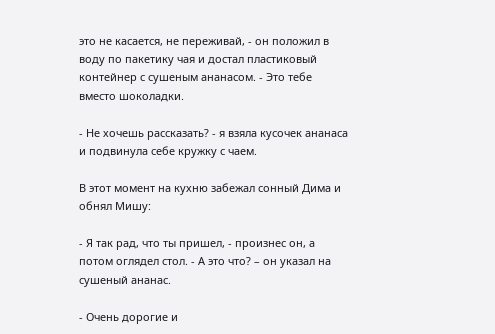это не касается, не переживай, - он положил в воду по пакетику чая и достал пластиковый контейнер с сушеным ананасом. - Это тебе вместо шоколадки.

- Не хочешь рассказать? - я взяла кусочек ананаса и подвинула себе кружку с чаем.

В этот момент на кухню забежал сонный Дима и обнял Мишу:

- Я так рад, что ты пришел, - произнес он, а потом оглядел стол. - А это что? – он указал на сушеный ананас.

- Очень дорогие и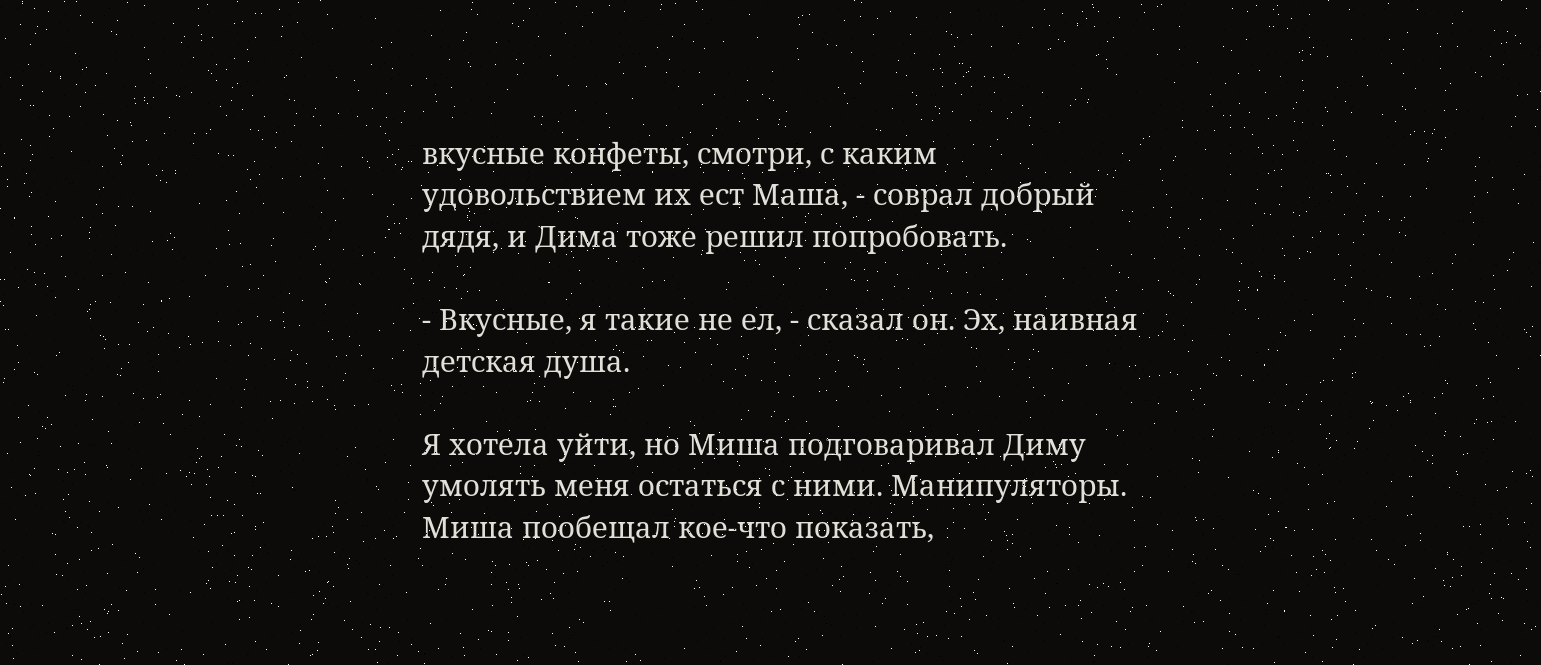вкусные конфеты, смотри, с каким удовольствием их ест Маша, - соврал добрый дядя, и Дима тоже решил попробовать.

- Вкусные, я такие не ел, - сказал он. Эх, наивная детская душа.

Я хотела уйти, но Миша подговаривал Диму умолять меня остаться с ними. Манипуляторы. Миша пообещал кое-что показать,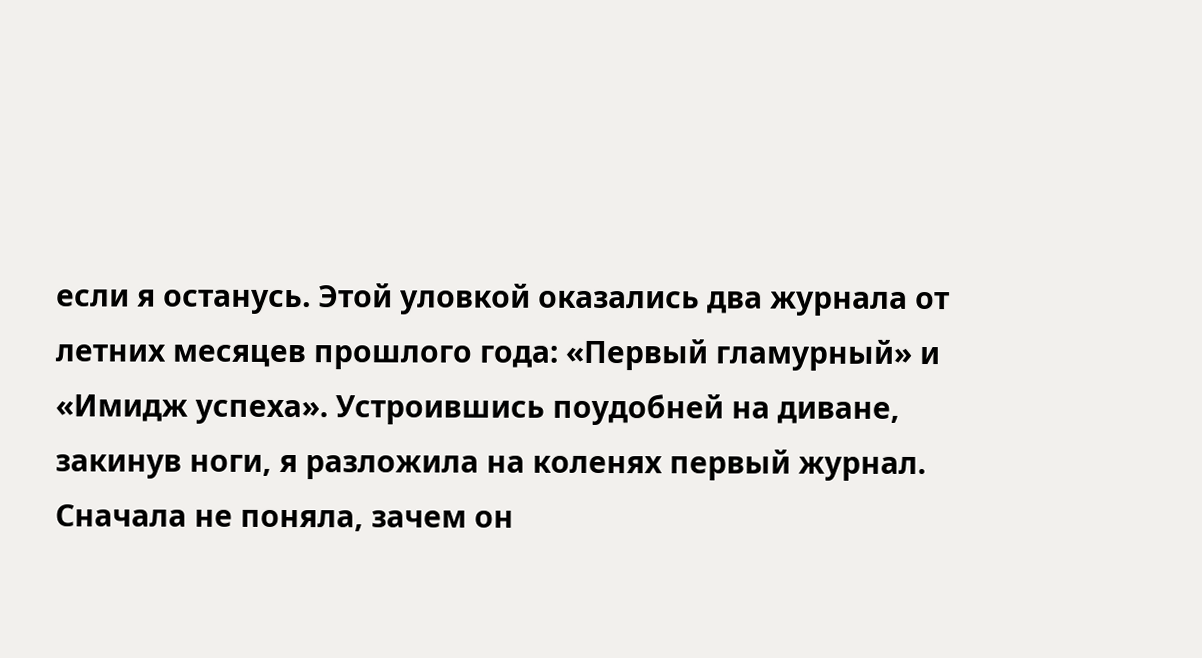если я останусь. Этой уловкой оказались два журнала от летних месяцев прошлого года: «Первый гламурный» и «Имидж успеха». Устроившись поудобней на диване, закинув ноги, я разложила на коленях первый журнал. Сначала не поняла, зачем он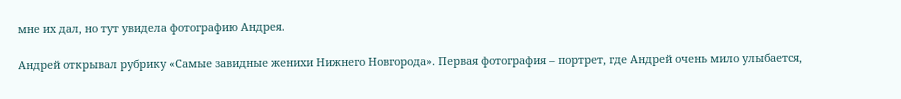мне их дал, но тут увидела фотографию Андрея.

Андрей открывал рубрику «Самые завидные женихи Нижнего Новгорода». Первая фотография – портрет, где Андрей очень мило улыбается,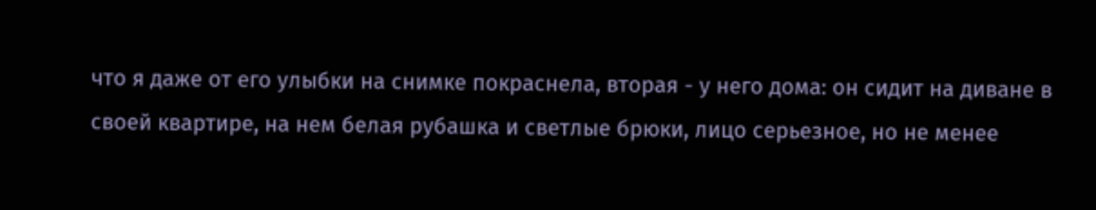что я даже от его улыбки на снимке покраснела, вторая - у него дома: он сидит на диване в своей квартире, на нем белая рубашка и светлые брюки, лицо серьезное, но не менее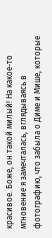красивое. Боже, он такой милый! На какое-то мгновение я замечталась, вглядываясь в фотографию, что забыла о Диме и Мише, которые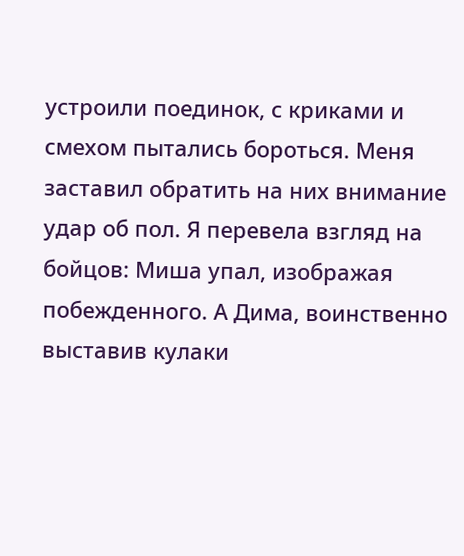устроили поединок, с криками и смехом пытались бороться. Меня заставил обратить на них внимание удар об пол. Я перевела взгляд на бойцов: Миша упал, изображая побежденного. А Дима, воинственно выставив кулаки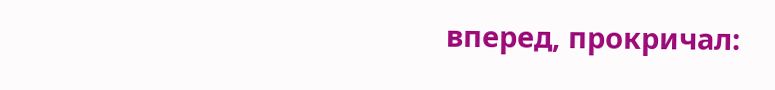вперед, прокричал: